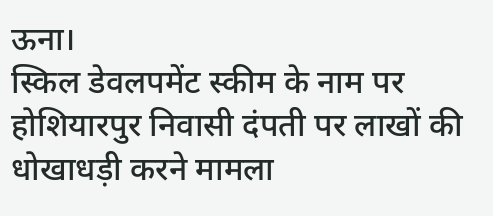ऊना।
स्किल डेवलपमेंट स्कीम के नाम पर होशियारपुर निवासी दंपती पर लाखों की धोखाधड़ी करने मामला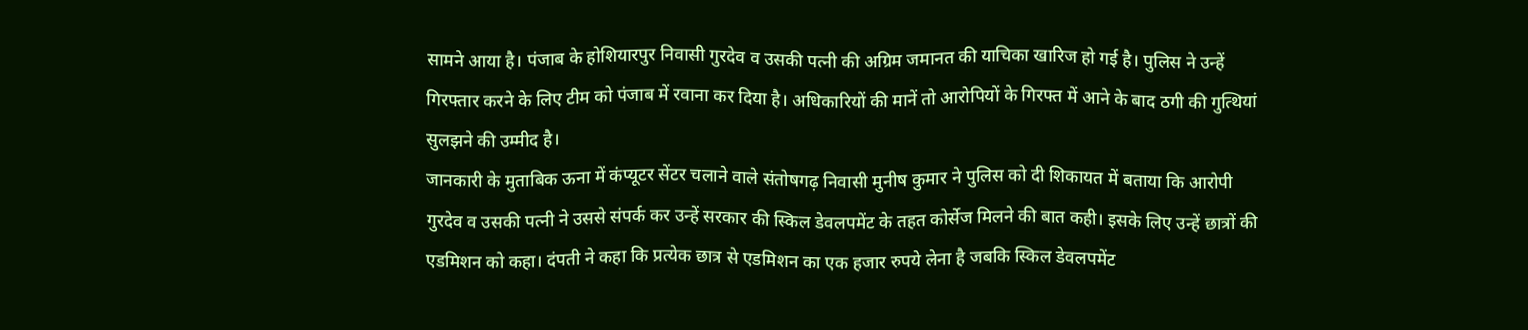सामने आया है। पंजाब के होशियारपुर निवासी गुरदेव व उसकी पत्नी की अग्रिम जमानत की याचिका खारिज हो गई है। पुलिस ने उन्हें गिरफ्तार करने के लिए टीम को पंजाब में रवाना कर दिया है। अधिकारियों की मानें तो आरोपियों के गिरफ्त में आने के बाद ठगी की गुत्थियां सुलझने की उम्मीद है।
जानकारी के मुताबिक ऊना में कंप्यूटर सेंटर चलाने वाले संतोषगढ़ निवासी मुनीष कुमार ने पुलिस को दी शिकायत में बताया कि आरोपी गुरदेव व उसकी पत्नी ने उससे संपर्क कर उन्हें सरकार की स्किल डेवलपमेंट के तहत कोर्सेज मिलने की बात कही। इसके लिए उन्हें छात्रों की एडमिशन को कहा। दंपती ने कहा कि प्रत्येक छात्र से एडमिशन का एक हजार रुपये लेना है जबकि स्किल डेवलपमेंट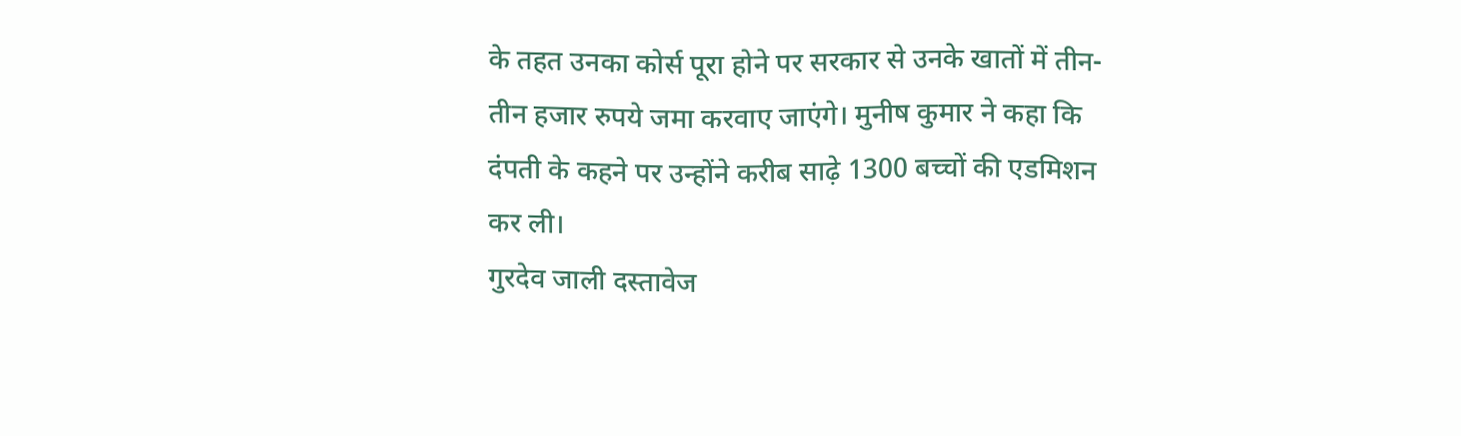के तहत उनका कोर्स पूरा होने पर सरकार से उनके खातों में तीन-तीन हजार रुपये जमा करवाए जाएंगे। मुनीष कुमार ने कहा कि दंपती के कहने पर उन्होंने करीब साढ़े 1300 बच्चों की एडमिशन कर ली।
गुरदेव जाली दस्तावेज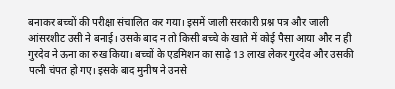बनाकर बच्चों की परीक्षा संचालित कर गया। इसमें जाली सरकारी प्रश्न पत्र और जाली आंसरशीट उसी ने बनाई। उसके बाद न तो किसी बच्चे के खाते में कोई पैसा आया और न ही गुरदेव ने ऊना का रुख किया। बच्चों के एडमिशन का साढ़े 13 लाख लेकर गुरदेव और उसकी पत्नी चंपत हो गए। इसके बाद मुनीष ने उनसे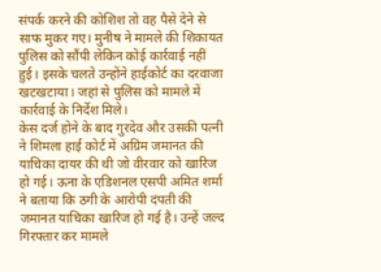संपर्क करने की कोशिश तो वह पैसे देने से साफ मुकर गए। मुनीष ने मामले की शिकायत पुलिस को सौंपी लेकिन कोई कार्रवाई नहीं हुई। इसके चलते उन्होंने हाईकोर्ट का दरवाजा खटखटाया। जहां से पुलिस को मामले में कार्रवाई के निर्देश मिले।
केस दर्ज होने के बाद गुरदेव और उसकी पत्नी ने शिमला हाई कोर्ट में अग्रिम जमानत की याचिका दायर की थी जो वीरवार को खारिज हो गई। ऊना के एडिशनल एसपी अमित शर्मा ने बताया कि ठगी के आरोपी दंपती की जमानत याचिका खारिज हो गई है। उन्हें जल्द गिरफ्तार कर मामले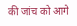की जांच को आगे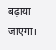बढ़ाया जाएगा।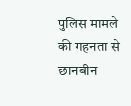पुलिस मामले की गहनता से छानबीन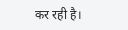कर रही है।